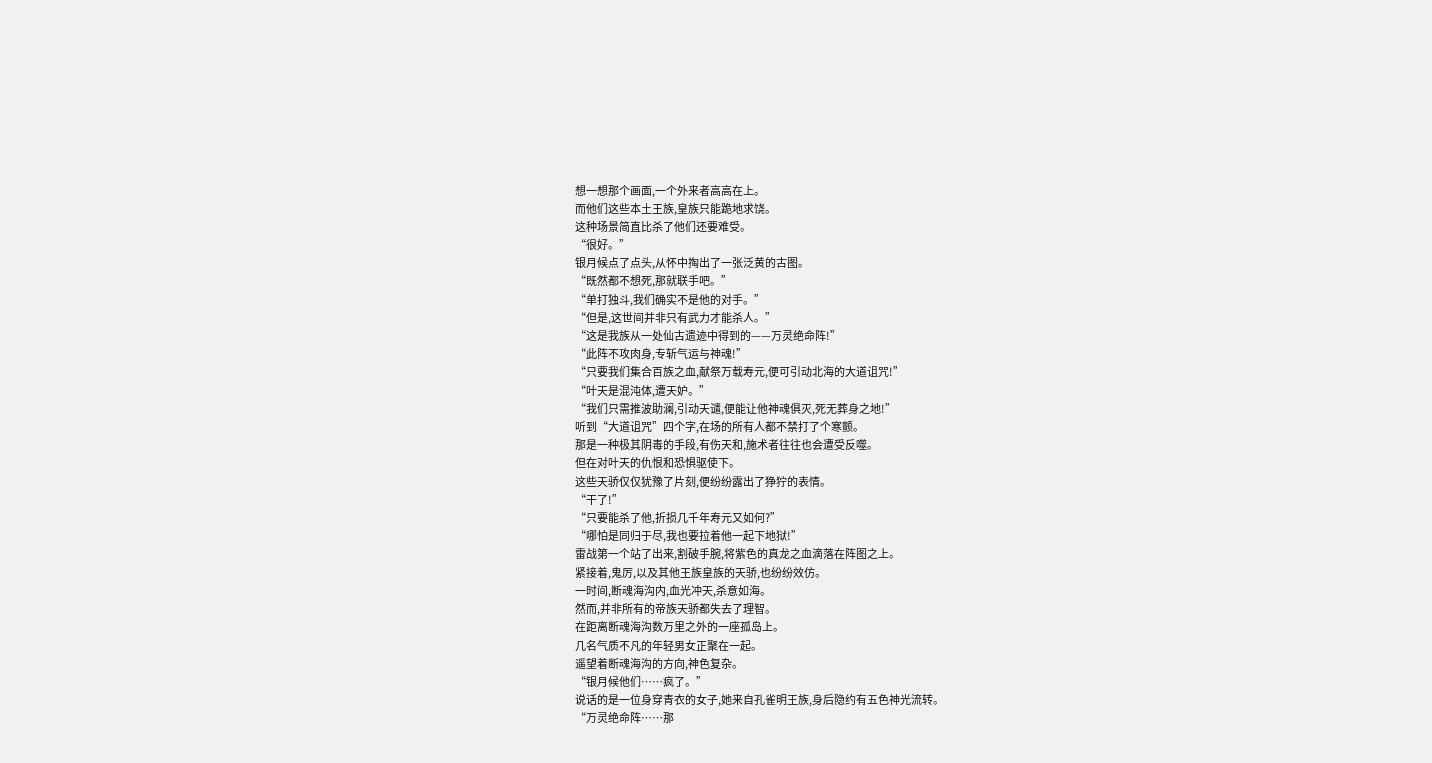想一想那个画面,一个外来者高高在上。
而他们这些本土王族,皇族只能跪地求饶。
这种场景简直比杀了他们还要难受。
“很好。”
银月候点了点头,从怀中掏出了一张泛黄的古图。
“既然都不想死,那就联手吧。”
“单打独斗,我们确实不是他的对手。”
“但是,这世间并非只有武力才能杀人。”
“这是我族从一处仙古遗迹中得到的——万灵绝命阵!”
“此阵不攻肉身,专斩气运与神魂!”
“只要我们集合百族之血,献祭万载寿元,便可引动北海的大道诅咒!”
“叶天是混沌体,遭天妒。”
“我们只需推波助澜,引动天谴,便能让他神魂俱灭,死无葬身之地!”
听到“大道诅咒”四个字,在场的所有人都不禁打了个寒颤。
那是一种极其阴毒的手段,有伤天和,施术者往往也会遭受反噬。
但在对叶天的仇恨和恐惧驱使下。
这些天骄仅仅犹豫了片刻,便纷纷露出了狰狞的表情。
“干了!”
“只要能杀了他,折损几千年寿元又如何?”
“哪怕是同归于尽,我也要拉着他一起下地狱!”
雷战第一个站了出来,割破手腕,将紫色的真龙之血滴落在阵图之上。
紧接着,鬼厉,以及其他王族皇族的天骄,也纷纷效仿。
一时间,断魂海沟内,血光冲天,杀意如海。
然而,并非所有的帝族天骄都失去了理智。
在距离断魂海沟数万里之外的一座孤岛上。
几名气质不凡的年轻男女正聚在一起。
遥望着断魂海沟的方向,神色复杂。
“银月候他们……疯了。”
说话的是一位身穿青衣的女子,她来自孔雀明王族,身后隐约有五色神光流转。
“万灵绝命阵……那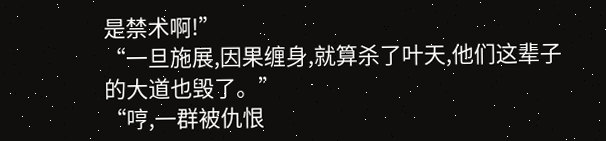是禁术啊!”
“一旦施展,因果缠身,就算杀了叶天,他们这辈子的大道也毁了。”
“哼,一群被仇恨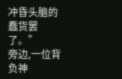冲昏头脑的蠢货罢了。”
旁边,一位背负神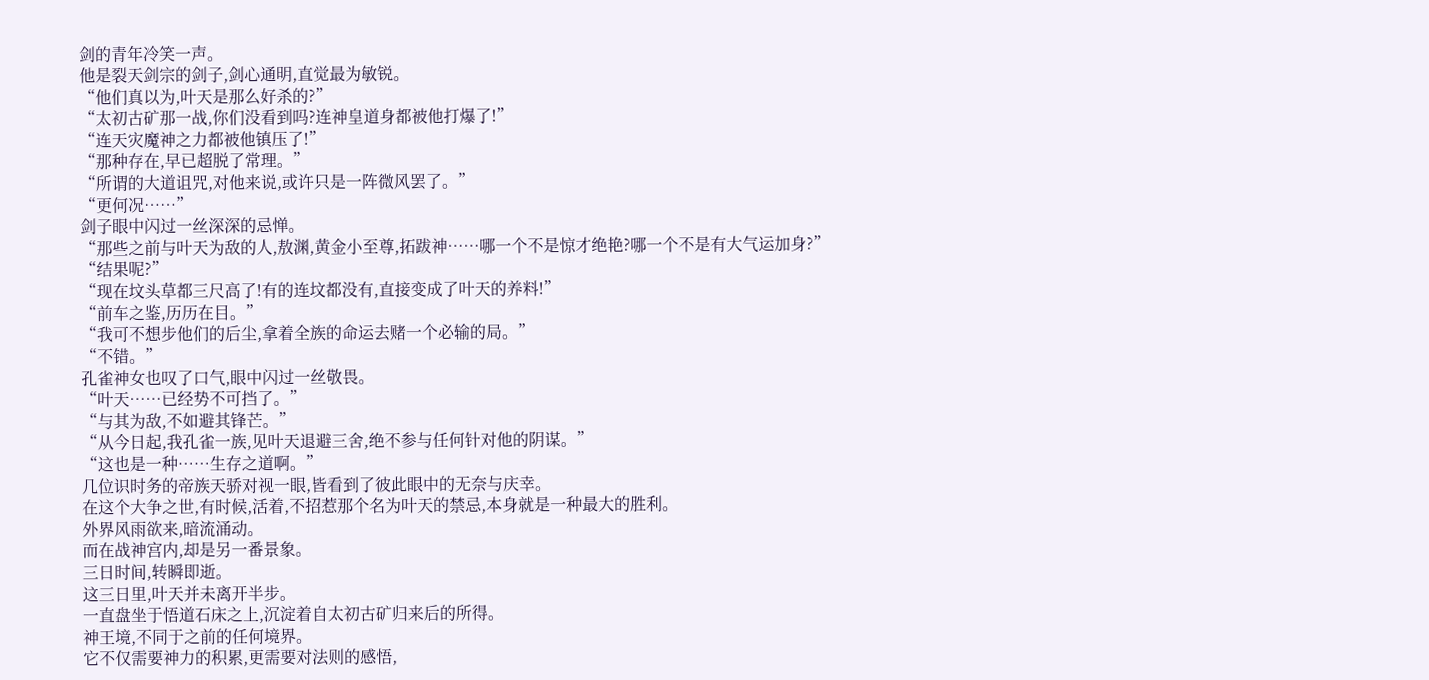剑的青年冷笑一声。
他是裂天剑宗的剑子,剑心通明,直觉最为敏锐。
“他们真以为,叶天是那么好杀的?”
“太初古矿那一战,你们没看到吗?连神皇道身都被他打爆了!”
“连天灾魔神之力都被他镇压了!”
“那种存在,早已超脱了常理。”
“所谓的大道诅咒,对他来说,或许只是一阵微风罢了。”
“更何况……”
剑子眼中闪过一丝深深的忌惮。
“那些之前与叶天为敌的人,敖渊,黄金小至尊,拓跋神……哪一个不是惊才绝艳?哪一个不是有大气运加身?”
“结果呢?”
“现在坟头草都三尺高了!有的连坟都没有,直接变成了叶天的养料!”
“前车之鉴,历历在目。”
“我可不想步他们的后尘,拿着全族的命运去赌一个必输的局。”
“不错。”
孔雀神女也叹了口气,眼中闪过一丝敬畏。
“叶天……已经势不可挡了。”
“与其为敌,不如避其锋芒。”
“从今日起,我孔雀一族,见叶天退避三舍,绝不参与任何针对他的阴谋。”
“这也是一种……生存之道啊。”
几位识时务的帝族天骄对视一眼,皆看到了彼此眼中的无奈与庆幸。
在这个大争之世,有时候,活着,不招惹那个名为叶天的禁忌,本身就是一种最大的胜利。
外界风雨欲来,暗流涌动。
而在战神宫内,却是另一番景象。
三日时间,转瞬即逝。
这三日里,叶天并未离开半步。
一直盘坐于悟道石床之上,沉淀着自太初古矿归来后的所得。
神王境,不同于之前的任何境界。
它不仅需要神力的积累,更需要对法则的感悟,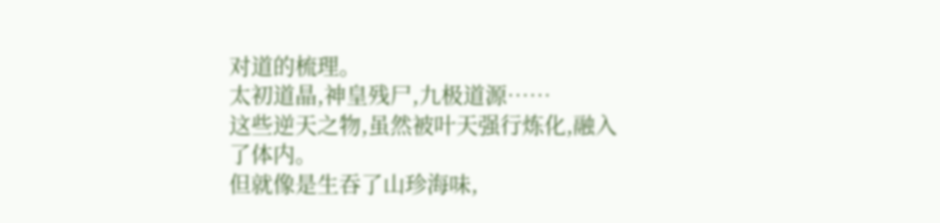对道的梳理。
太初道晶,神皇残尸,九极道源……
这些逆天之物,虽然被叶天强行炼化,融入了体内。
但就像是生吞了山珍海味,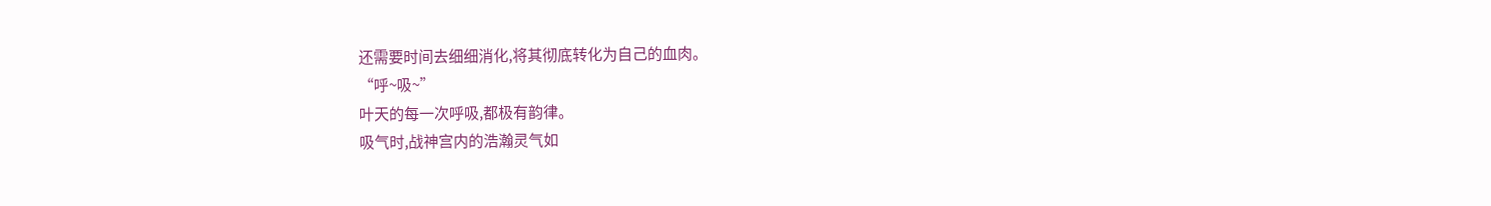还需要时间去细细消化,将其彻底转化为自己的血肉。
“呼~吸~”
叶天的每一次呼吸,都极有韵律。
吸气时,战神宫内的浩瀚灵气如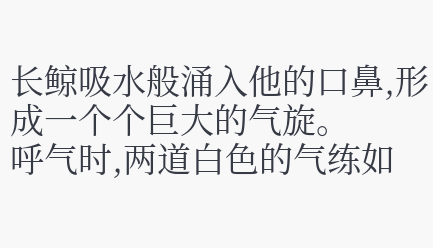长鲸吸水般涌入他的口鼻,形成一个个巨大的气旋。
呼气时,两道白色的气练如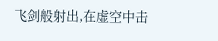飞剑般射出,在虚空中击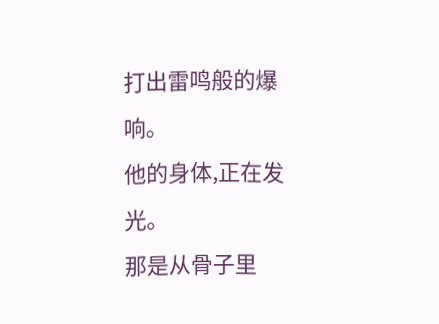打出雷鸣般的爆响。
他的身体,正在发光。
那是从骨子里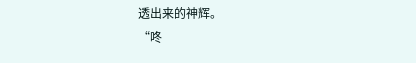透出来的神辉。
“咚